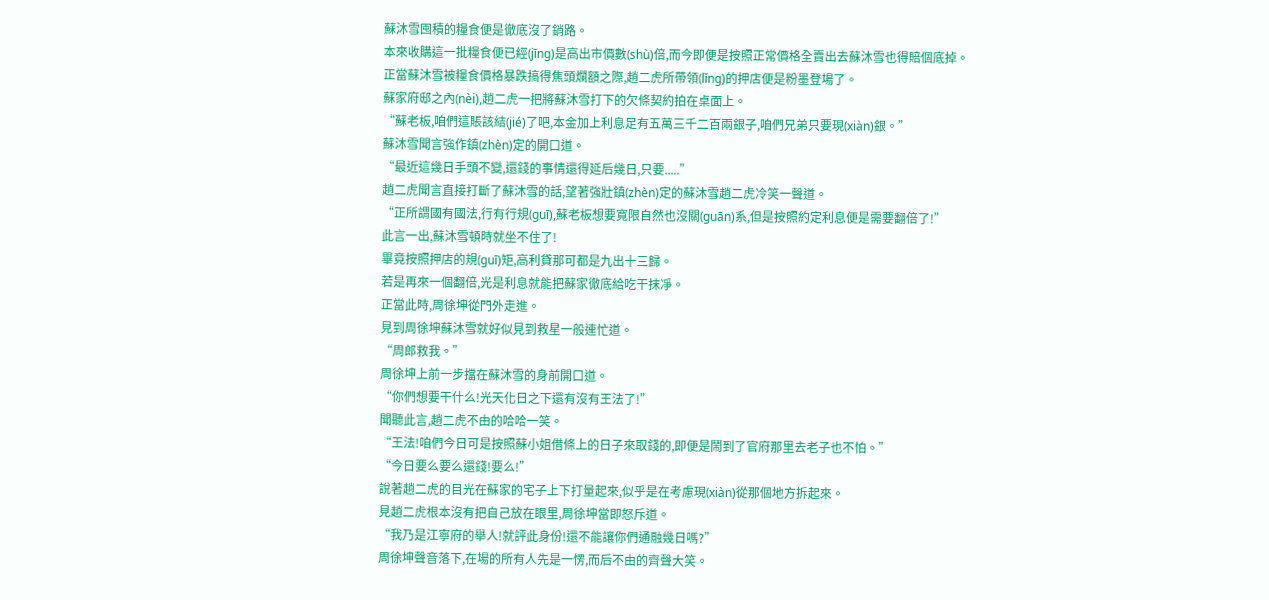蘇沐雪囤積的糧食便是徹底沒了銷路。
本來收購這一批糧食便已經(jīng)是高出市價數(shù)倍,而今即便是按照正常價格全賣出去蘇沐雪也得賠個底掉。
正當蘇沐雪被糧食價格暴跌搞得焦頭爛額之際,趙二虎所帶領(lǐng)的押店便是粉墨登場了。
蘇家府邸之內(nèi),趙二虎一把將蘇沐雪打下的欠條契約拍在桌面上。
“蘇老板,咱們這賬該結(jié)了吧,本金加上利息足有五萬三千二百兩銀子,咱們兄弟只要現(xiàn)銀。”
蘇沐雪聞言強作鎮(zhèn)定的開口道。
“最近這幾日手頭不變,還錢的事情還得延后幾日,只要.....”
趙二虎聞言直接打斷了蘇沐雪的話,望著強壯鎮(zhèn)定的蘇沐雪趙二虎冷笑一聲道。
“正所謂國有國法,行有行規(guī),蘇老板想要寬限自然也沒關(guān)系,但是按照約定利息便是需要翻倍了!”
此言一出,蘇沐雪頓時就坐不住了!
畢竟按照押店的規(guī)矩,高利貸那可都是九出十三歸。
若是再來一個翻倍,光是利息就能把蘇家徹底給吃干抹凈。
正當此時,周徐坤從門外走進。
見到周徐坤蘇沐雪就好似見到救星一般連忙道。
“周郎救我。”
周徐坤上前一步擋在蘇沐雪的身前開口道。
“你們想要干什么!光天化日之下還有沒有王法了!”
聞聽此言,趙二虎不由的哈哈一笑。
“王法!咱們今日可是按照蘇小姐借條上的日子來取錢的,即便是鬧到了官府那里去老子也不怕。”
“今日要么要么還錢!要么!”
說著趙二虎的目光在蘇家的宅子上下打量起來,似乎是在考慮現(xiàn)從那個地方拆起來。
見趙二虎根本沒有把自己放在眼里,周徐坤當即怒斥道。
“我乃是江寧府的舉人!就評此身份!還不能讓你們通融幾日嗎?”
周徐坤聲音落下,在場的所有人先是一愣,而后不由的齊聲大笑。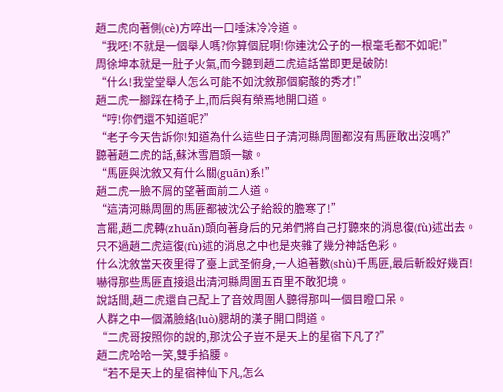趙二虎向著側(cè)方啐出一口唾沫冷冷道。
“我呸!不就是一個舉人嗎?你算個屁啊!你連沈公子的一根毫毛都不如呢!”
周徐坤本就是一肚子火氣,而今聽到趙二虎這話當即更是破防!
“什么!我堂堂舉人怎么可能不如沈敘那個窮酸的秀才!”
趙二虎一腳踩在椅子上,而后與有榮焉地開口道。
“哼!你們還不知道呢?”
“老子今天告訴你!知道為什么這些日子清河縣周圍都沒有馬匪敢出沒嗎?”
聽著趙二虎的話,蘇沐雪眉頭一皺。
“馬匪與沈敘又有什么關(guān)系!”
趙二虎一臉不屑的望著面前二人道。
“這清河縣周圍的馬匪都被沈公子給殺的膽寒了!”
言罷,趙二虎轉(zhuǎn)頭向著身后的兄弟們將自己打聽來的消息復(fù)述出去。
只不過趙二虎這復(fù)述的消息之中也是夾雜了幾分神話色彩。
什么沈敘當天夜里得了臺上武圣俯身,一人追著數(shù)千馬匪,最后斬殺好幾百!
嚇得那些馬匪直接退出清河縣周圍五百里不敢犯境。
說話間,趙二虎還自己配上了音效周圍人聽得那叫一個目瞪口呆。
人群之中一個滿臉絡(luò)腮胡的漢子開口問道。
“二虎哥按照你的說的,那沈公子豈不是天上的星宿下凡了?”
趙二虎哈哈一笑,雙手掐腰。
“若不是天上的星宿神仙下凡,怎么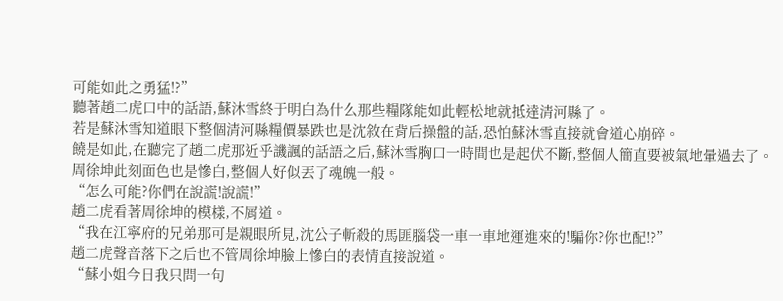可能如此之勇猛!?”
聽著趙二虎口中的話語,蘇沐雪終于明白為什么那些糧隊能如此輕松地就抵達清河縣了。
若是蘇沐雪知道眼下整個清河縣糧價暴跌也是沈敘在背后操盤的話,恐怕蘇沐雪直接就會道心崩碎。
饒是如此,在聽完了趙二虎那近乎譏諷的話語之后,蘇沐雪胸口一時間也是起伏不斷,整個人簡直要被氣地暈過去了。
周徐坤此刻面色也是慘白,整個人好似丟了魂魄一般。
“怎么可能?你們在說謊!說謊!”
趙二虎看著周徐坤的模樣,不屑道。
“我在江寧府的兄弟那可是親眼所見,沈公子斬殺的馬匪腦袋一車一車地運進來的!騙你?你也配!?”
趙二虎聲音落下之后也不管周徐坤臉上慘白的表情直接說道。
“蘇小姐今日我只問一句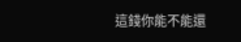這錢你能不能還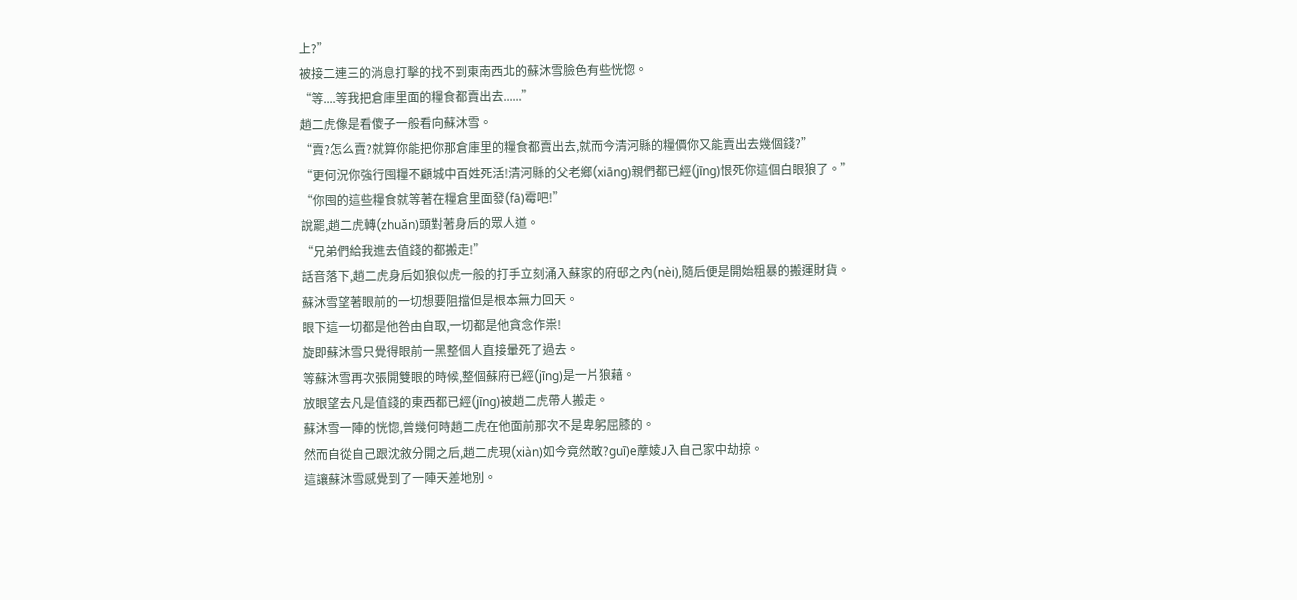上?”
被接二連三的消息打擊的找不到東南西北的蘇沐雪臉色有些恍惚。
“等....等我把倉庫里面的糧食都賣出去......”
趙二虎像是看傻子一般看向蘇沐雪。
“賣?怎么賣?就算你能把你那倉庫里的糧食都賣出去,就而今清河縣的糧價你又能賣出去幾個錢?”
“更何況你強行囤糧不顧城中百姓死活!清河縣的父老鄉(xiāng)親們都已經(jīng)恨死你這個白眼狼了。”
“你囤的這些糧食就等著在糧倉里面發(fā)霉吧!”
說罷,趙二虎轉(zhuǎn)頭對著身后的眾人道。
“兄弟們給我進去值錢的都搬走!”
話音落下,趙二虎身后如狼似虎一般的打手立刻涌入蘇家的府邸之內(nèi),隨后便是開始粗暴的搬運財貨。
蘇沐雪望著眼前的一切想要阻擋但是根本無力回天。
眼下這一切都是他咎由自取,一切都是他貪念作祟!
旋即蘇沐雪只覺得眼前一黑整個人直接暈死了過去。
等蘇沐雪再次張開雙眼的時候,整個蘇府已經(jīng)是一片狼藉。
放眼望去凡是值錢的東西都已經(jīng)被趙二虎帶人搬走。
蘇沐雪一陣的恍惚,曾幾何時趙二虎在他面前那次不是卑躬屈膝的。
然而自從自己跟沈敘分開之后,趙二虎現(xiàn)如今竟然敢?guī)е藦婈J入自己家中劫掠。
這讓蘇沐雪感覺到了一陣天差地別。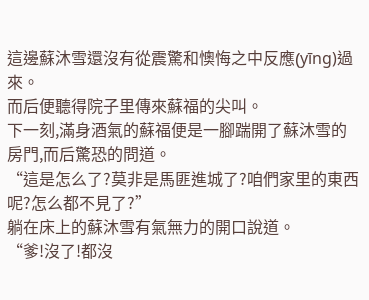這邊蘇沐雪還沒有從震驚和懊悔之中反應(yīng)過來。
而后便聽得院子里傳來蘇福的尖叫。
下一刻,滿身酒氣的蘇福便是一腳踹開了蘇沐雪的房門,而后驚恐的問道。
“這是怎么了?莫非是馬匪進城了?咱們家里的東西呢?怎么都不見了?”
躺在床上的蘇沐雪有氣無力的開口說道。
“爹!沒了!都沒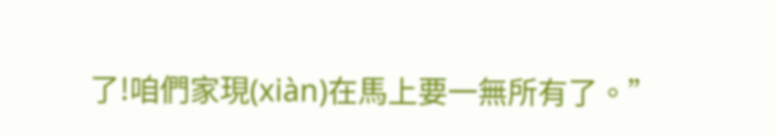了!咱們家現(xiàn)在馬上要一無所有了。”